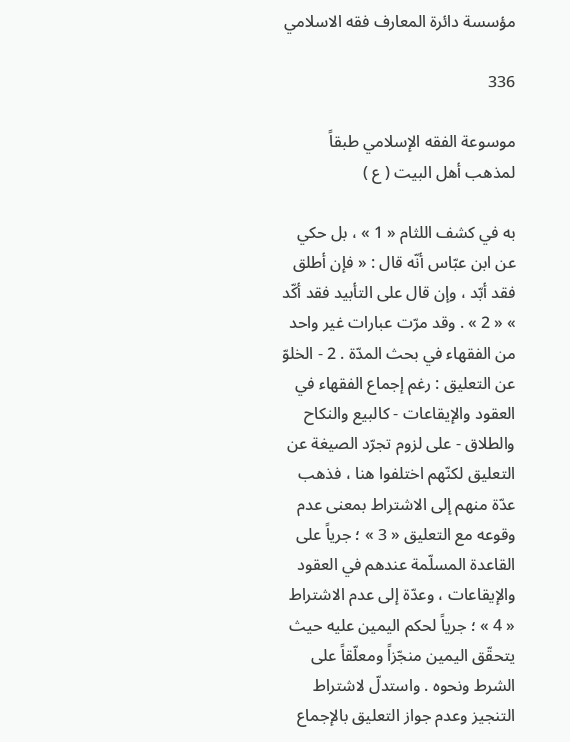مؤسسة دائرة المعارف فقه الاسلامي

336

موسوعة الفقه الإسلامي طبقاً لمذهب أهل البيت ( ع )

به في كشف اللثام « 1 » ، بل حكي عن ابن عبّاس أنّه قال : « فإن أطلق فقد أبّد ، وإن قال على التأبيد فقد أكّد » « 2 » . وقد مرّت عبارات غير واحد من الفقهاء في بحث المدّة . 2 - الخلوّ عن التعليق : رغم إجماع الفقهاء في العقود والإيقاعات - كالبيع والنكاح والطلاق - على لزوم تجرّد الصيغة عن التعليق لكنّهم اختلفوا هنا ، فذهب عدّة منهم إلى الاشتراط بمعنى عدم وقوعه مع التعليق « 3 » ؛ جرياً على القاعدة المسلّمة عندهم في العقود والإيقاعات ، وعدّة إلى عدم الاشتراط « 4 » ؛ جرياً لحكم اليمين عليه حيث يتحقّق اليمين منجّزاً ومعلّقاً على الشرط ونحوه . واستدلّ لاشتراط التنجيز وعدم جواز التعليق بالإجماع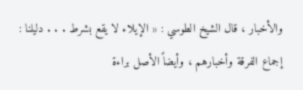والأخبار ، قال الشيخ الطوسي : « الإيلاء لا يقع بشرط . . . دليلنا : إجماع الفرقة وأخبارهم ، وأيضاً الأصل براءة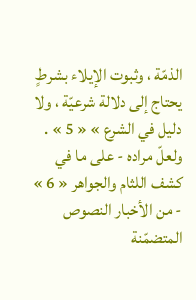الذمّة ، وثبوت الإيلاء بشرطٍ يحتاج إلى دلالة شرعيّة ، ولا دليل في الشرع » « 5 » . ولعلّ مراده - على ما في كشف اللثام والجواهر « 6 » - من الأخبار النصوص المتضمّنة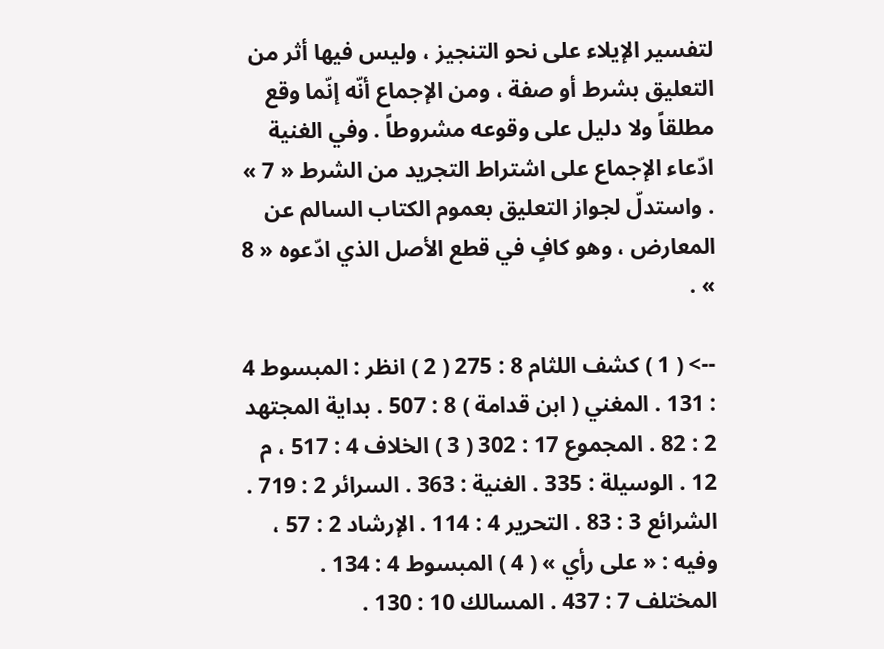لتفسير الإيلاء على نحو التنجيز ، وليس فيها أثر من التعليق بشرط أو صفة ، ومن الإجماع أنّه إنّما وقع مطلقاً ولا دليل على وقوعه مشروطاً . وفي الغنية ادّعاء الإجماع على اشتراط التجريد من الشرط « 7 » . واستدلّ لجواز التعليق بعموم الكتاب السالم عن المعارض ، وهو كافٍ في قطع الأصل الذي ادّعوه « 8 » .

--> ( 1 ) كشف اللثام 8 : 275 ( 2 ) انظر : المبسوط 4 : 131 . المغني ( ابن قدامة ) 8 : 507 . بداية المجتهد 2 : 82 . المجموع 17 : 302 ( 3 ) الخلاف 4 : 517 ، م 12 . الوسيلة : 335 . الغنية : 363 . السرائر 2 : 719 . الشرائع 3 : 83 . التحرير 4 : 114 . الإرشاد 2 : 57 ، وفيه : « على رأي » ( 4 ) المبسوط 4 : 134 . المختلف 7 : 437 . المسالك 10 : 130 .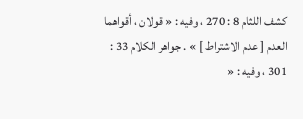كشف اللثام 8 : 270 ، وفيه : « قولان ، أقواهما العدم [ عدم الاشتراط ] » . جواهر الكلام 33 : 301 ، وفيه : «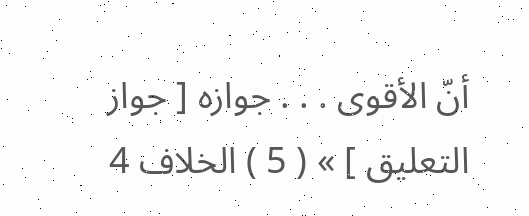أنّ الأقوى . . . جوازه [ جواز التعليق ] » ( 5 ) الخلاف 4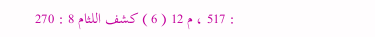: 517 ، م 12 ( 6 ) كشف اللثام 8 : 270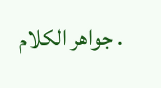. جواهر الكلام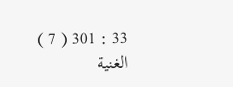33 : 301 ( 7 ) الغنية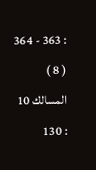: 363 - 364 ( 8 ) المسالك 10 : 130